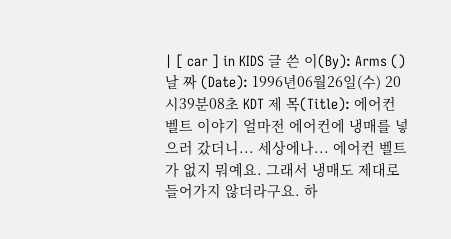| [ car ] in KIDS 글 쓴 이(By): Arms () 날 짜 (Date): 1996년06월26일(수) 20시39분08초 KDT 제 목(Title): 에어컨 벨트 이야기 얼마전 에어컨에 냉매를 넣으러 갔더니... 세상에나... 에어컨 벨트가 없지 뭐예요. 그래서 냉매도 제대로 들어가지 않더라구요. 하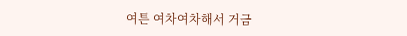여튼 여차여차해서 거금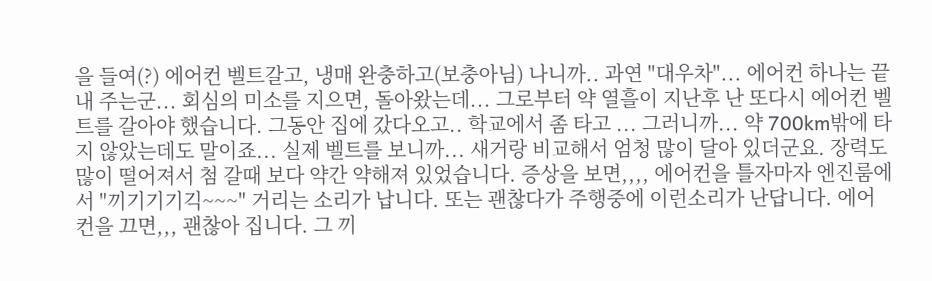을 들여(?) 에어컨 벨트갈고, 냉매 완충하고(보충아님) 나니까.. 과연 "대우차"... 에어컨 하나는 끝내 주는군... 회심의 미소를 지으면, 돌아왔는데... 그로부터 약 열흘이 지난후 난 또다시 에어컨 벨트를 갈아야 했습니다. 그동안 집에 갔다오고.. 학교에서 좀 타고 ... 그러니까... 약 700km밖에 타지 않았는데도 말이죠... 실제 벨트를 보니까... 새거랑 비교해서 엄청 많이 달아 있더군요. 장력도 많이 떨어져서 첨 갈때 보다 약간 약해져 있었습니다. 증상을 보면,,,, 에어컨을 틀자마자 엔진룸에서 "끼기기기긱~~~" 거리는 소리가 납니다. 또는 괜찮다가 주행중에 이런소리가 난답니다. 에어컨을 끄면,,, 괜찮아 집니다. 그 끼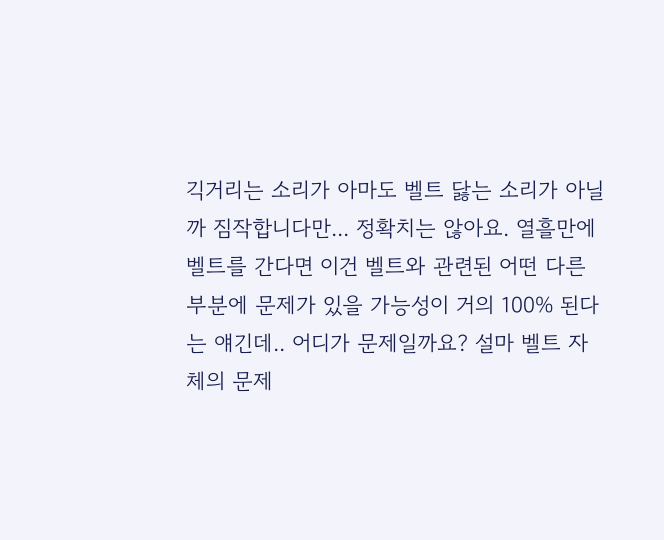긱거리는 소리가 아마도 벨트 닳는 소리가 아닐까 짐작합니다만... 정확치는 않아요. 열흘만에 벨트를 간다면 이건 벨트와 관련된 어떤 다른 부분에 문제가 있을 가능성이 거의 100% 된다는 얘긴데.. 어디가 문제일까요? 설마 벨트 자체의 문제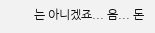는 아니겠죠... 음... 돈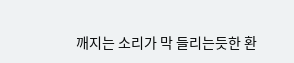깨지는 소리가 막 들리는듯한 환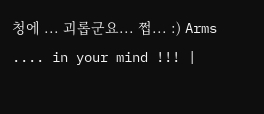청에 ... 괴롭군요... 쩝... :) Arms .... in your mind !!! |